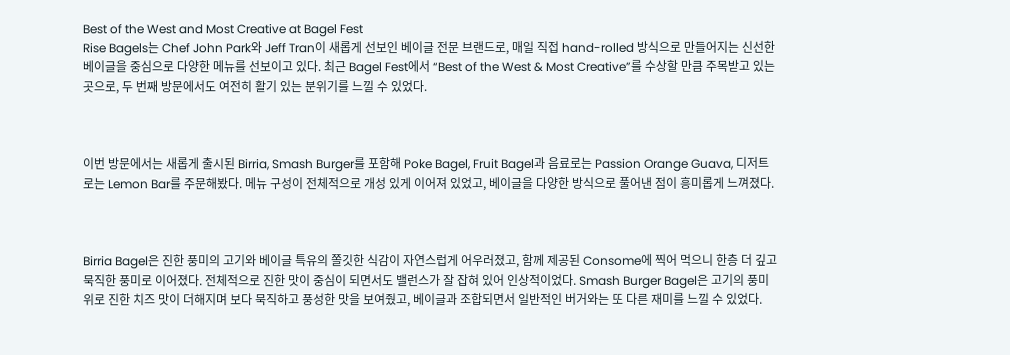Best of the West and Most Creative at Bagel Fest
Rise Bagels는 Chef John Park와 Jeff Tran이 새롭게 선보인 베이글 전문 브랜드로, 매일 직접 hand-rolled 방식으로 만들어지는 신선한 베이글을 중심으로 다양한 메뉴를 선보이고 있다. 최근 Bagel Fest에서 “Best of the West & Most Creative”를 수상할 만큼 주목받고 있는 곳으로, 두 번째 방문에서도 여전히 활기 있는 분위기를 느낄 수 있었다.



이번 방문에서는 새롭게 출시된 Birria, Smash Burger를 포함해 Poke Bagel, Fruit Bagel과 음료로는 Passion Orange Guava, 디저트로는 Lemon Bar를 주문해봤다. 메뉴 구성이 전체적으로 개성 있게 이어져 있었고, 베이글을 다양한 방식으로 풀어낸 점이 흥미롭게 느껴졌다.



Birria Bagel은 진한 풍미의 고기와 베이글 특유의 쫄깃한 식감이 자연스럽게 어우러졌고, 함께 제공된 Consome에 찍어 먹으니 한층 더 깊고 묵직한 풍미로 이어졌다. 전체적으로 진한 맛이 중심이 되면서도 밸런스가 잘 잡혀 있어 인상적이었다. Smash Burger Bagel은 고기의 풍미 위로 진한 치즈 맛이 더해지며 보다 묵직하고 풍성한 맛을 보여줬고, 베이글과 조합되면서 일반적인 버거와는 또 다른 재미를 느낄 수 있었다.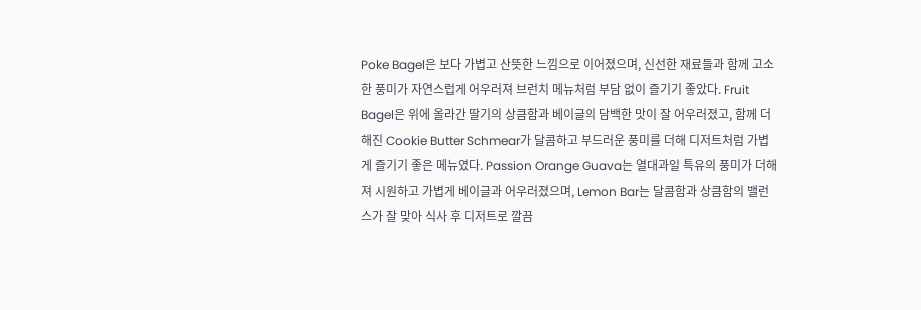Poke Bagel은 보다 가볍고 산뜻한 느낌으로 이어졌으며, 신선한 재료들과 함께 고소한 풍미가 자연스럽게 어우러져 브런치 메뉴처럼 부담 없이 즐기기 좋았다. Fruit Bagel은 위에 올라간 딸기의 상큼함과 베이글의 담백한 맛이 잘 어우러졌고, 함께 더해진 Cookie Butter Schmear가 달콤하고 부드러운 풍미를 더해 디저트처럼 가볍게 즐기기 좋은 메뉴였다. Passion Orange Guava는 열대과일 특유의 풍미가 더해져 시원하고 가볍게 베이글과 어우러졌으며, Lemon Bar는 달콤함과 상큼함의 밸런스가 잘 맞아 식사 후 디저트로 깔끔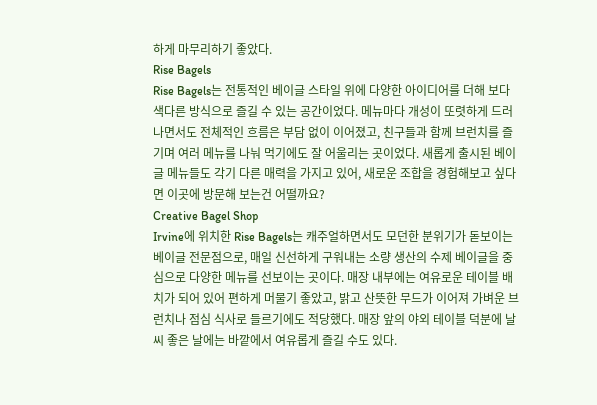하게 마무리하기 좋았다.
Rise Bagels
Rise Bagels는 전통적인 베이글 스타일 위에 다양한 아이디어를 더해 보다 색다른 방식으로 즐길 수 있는 공간이었다. 메뉴마다 개성이 또렷하게 드러나면서도 전체적인 흐름은 부담 없이 이어졌고, 친구들과 함께 브런치를 즐기며 여러 메뉴를 나눠 먹기에도 잘 어울리는 곳이었다. 새롭게 출시된 베이글 메뉴들도 각기 다른 매력을 가지고 있어, 새로운 조합을 경험해보고 싶다면 이곳에 방문해 보는건 어떨까요?
Creative Bagel Shop
Irvine에 위치한 Rise Bagels는 캐주얼하면서도 모던한 분위기가 돋보이는 베이글 전문점으로, 매일 신선하게 구워내는 소량 생산의 수제 베이글을 중심으로 다양한 메뉴를 선보이는 곳이다. 매장 내부에는 여유로운 테이블 배치가 되어 있어 편하게 머물기 좋았고, 밝고 산뜻한 무드가 이어져 가벼운 브런치나 점심 식사로 들르기에도 적당했다. 매장 앞의 야외 테이블 덕분에 날씨 좋은 날에는 바깥에서 여유롭게 즐길 수도 있다.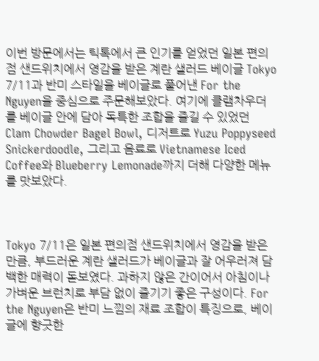이번 방문에서는 틱톡에서 큰 인기를 얻었던 일본 편의점 샌드위치에서 영감을 받은 계란 샐러드 베이글 Tokyo 7/11과 반미 스타일을 베이글로 풀어낸 For the Nguyen을 중심으로 주문해보았다. 여기에 클램차우더를 베이글 안에 담아 독특한 조합을 즐길 수 있었던 Clam Chowder Bagel Bowl, 디저트로 Yuzu Poppyseed Snickerdoodle, 그리고 음료로 Vietnamese Iced Coffee와 Blueberry Lemonade까지 더해 다양한 메뉴를 맛보았다.



Tokyo 7/11은 일본 편의점 샌드위치에서 영감을 받은 만큼, 부드러운 계란 샐러드가 베이글과 잘 어우러져 담백한 매력이 돋보였다. 과하지 않은 간이어서 아침이나 가벼운 브런치로 부담 없이 즐기기 좋은 구성이다. For the Nguyen은 반미 느낌의 재료 조합이 특징으로, 베이글에 향긋한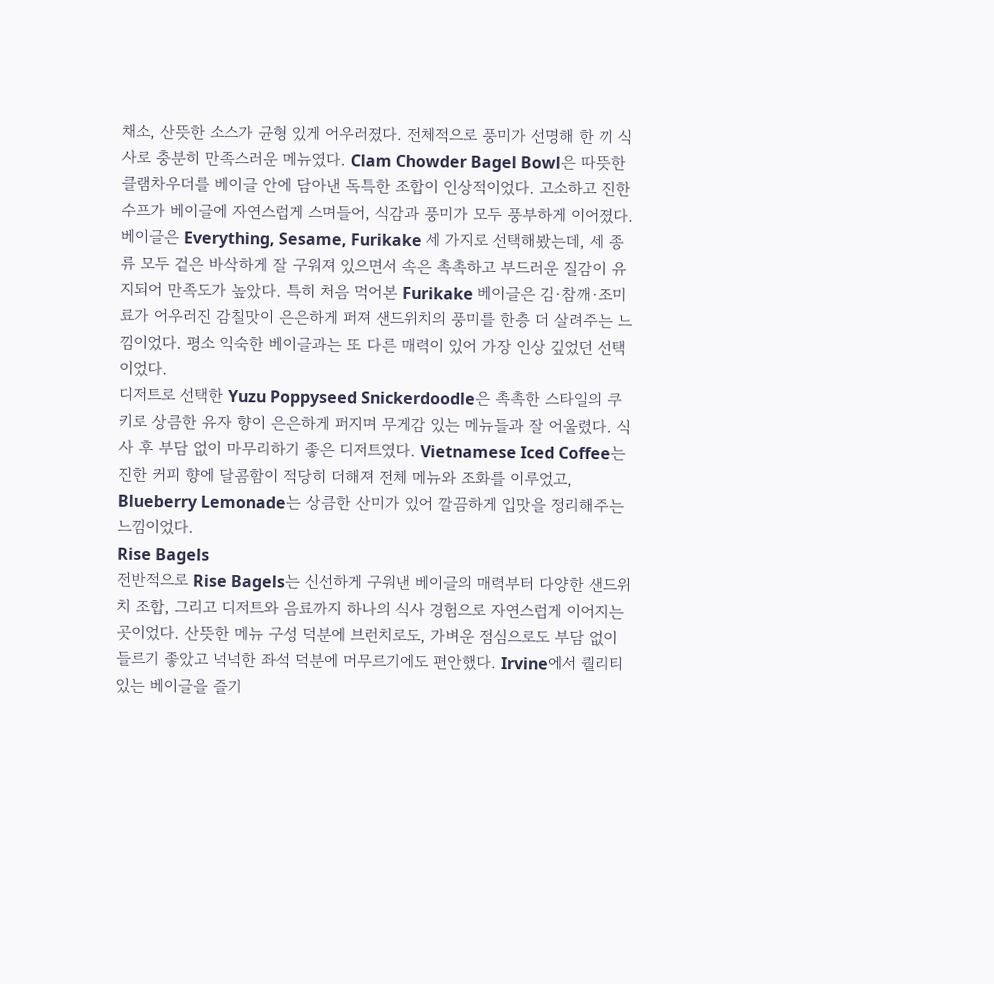채소, 산뜻한 소스가 균형 있게 어우러졌다. 전체적으로 풍미가 선명해 한 끼 식사로 충분히 만족스러운 메뉴였다. Clam Chowder Bagel Bowl은 따뜻한 클램차우더를 베이글 안에 담아낸 독특한 조합이 인상적이었다. 고소하고 진한 수프가 베이글에 자연스럽게 스며들어, 식감과 풍미가 모두 풍부하게 이어졌다. 베이글은 Everything, Sesame, Furikake 세 가지로 선택해봤는데, 세 종류 모두 겉은 바삭하게 잘 구워져 있으면서 속은 촉촉하고 부드러운 질감이 유지되어 만족도가 높았다. 특히 처음 먹어본 Furikake 베이글은 김·참깨·조미료가 어우러진 감칠맛이 은은하게 퍼져 샌드위치의 풍미를 한층 더 살려주는 느낌이었다. 평소 익숙한 베이글과는 또 다른 매력이 있어 가장 인상 깊었던 선택이었다.
디저트로 선택한 Yuzu Poppyseed Snickerdoodle은 촉촉한 스타일의 쿠키로 상큼한 유자 향이 은은하게 퍼지며 무게감 있는 메뉴들과 잘 어울렸다. 식사 후 부담 없이 마무리하기 좋은 디저트였다. Vietnamese Iced Coffee는 진한 커피 향에 달콤함이 적당히 더해져 전체 메뉴와 조화를 이루었고, Blueberry Lemonade는 상큼한 산미가 있어 깔끔하게 입맛을 정리해주는 느낌이었다.
Rise Bagels
전반적으로 Rise Bagels는 신선하게 구워낸 베이글의 매력부터 다양한 샌드위치 조합, 그리고 디저트와 음료까지 하나의 식사 경험으로 자연스럽게 이어지는 곳이었다. 산뜻한 메뉴 구성 덕분에 브런치로도, 가벼운 점심으로도 부담 없이 들르기 좋았고 넉넉한 좌석 덕분에 머무르기에도 편안했다. Irvine에서 퀄리티 있는 베이글을 즐기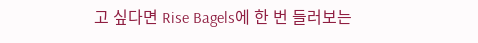고 싶다면 Rise Bagels에 한 번 들러보는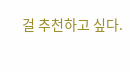걸 추천하고 싶다.